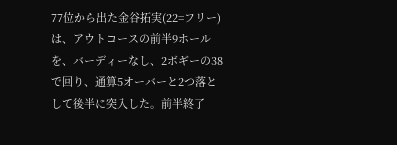77位から出た金谷拓実(22=フリー)は、アウトコースの前半9ホールを、バーディーなし、2ボギーの38で回り、通算5オーバーと2つ落として後半に突入した。前半終了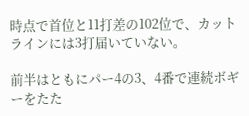時点で首位と11打差の102位で、カットラインには3打届いていない。

前半はともにパー4の3、4番で連続ボギーをたた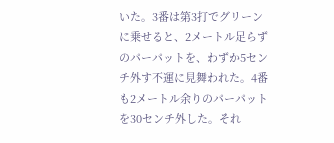いた。3番は第3打でグリーンに乗せると、2メートル足らずのパーパットを、わずか5センチ外す不運に見舞われた。4番も2メートル余りのパーパットを30センチ外した。それ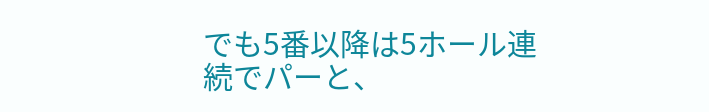でも5番以降は5ホール連続でパーと、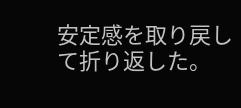安定感を取り戻して折り返した。